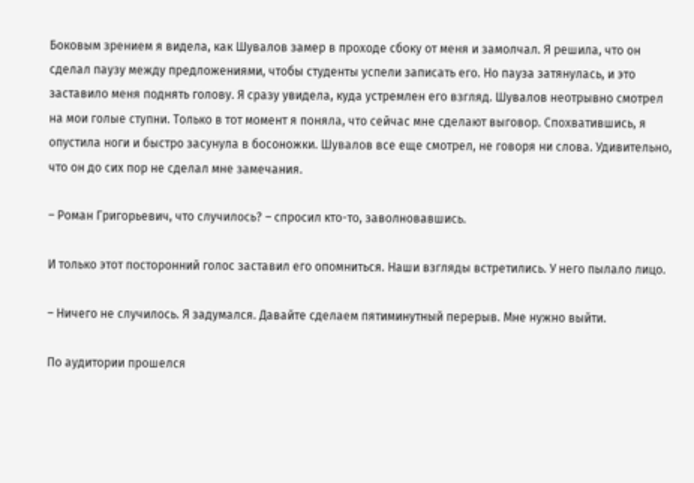Боковым зрением я видела, как Шувалов замер в проходе сбоку от меня и замолчал. Я решила, что он сделал паузу между предложениями, чтобы студенты успели записать его. Но пауза затянулась, и это заставило меня поднять голову. Я сразу увидела, куда устремлен его взгляд. Шувалов неотрывно смотрел на мои голые ступни. Только в тот момент я поняла, что сейчас мне сделают выговор. Спохватившись, я опустила ноги и быстро засунула в босоножки. Шувалов все еще смотрел, не говоря ни слова. Удивительно, что он до сих пор не сделал мне замечания.

– Роман Григорьевич, что случилось? – спросил кто-то, заволновавшись.

И только этот посторонний голос заставил его опомниться. Наши взгляды встретились. У него пылало лицо.

– Ничего не случилось. Я задумался. Давайте сделаем пятиминутный перерыв. Мне нужно выйти.

По аудитории прошелся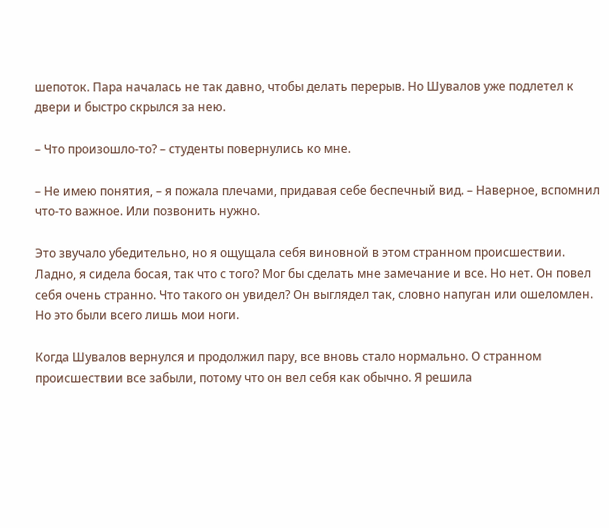шепоток. Пара началась не так давно, чтобы делать перерыв. Но Шувалов уже подлетел к двери и быстро скрылся за нею.

– Что произошло-то? – студенты повернулись ко мне.

– Не имею понятия, – я пожала плечами, придавая себе беспечный вид. – Наверное, вспомнил что-то важное. Или позвонить нужно.

Это звучало убедительно, но я ощущала себя виновной в этом странном происшествии. Ладно, я сидела босая, так что с того? Мог бы сделать мне замечание и все. Но нет. Он повел себя очень странно. Что такого он увидел? Он выглядел так, словно напуган или ошеломлен. Но это были всего лишь мои ноги.

Когда Шувалов вернулся и продолжил пару, все вновь стало нормально. О странном происшествии все забыли, потому что он вел себя как обычно. Я решила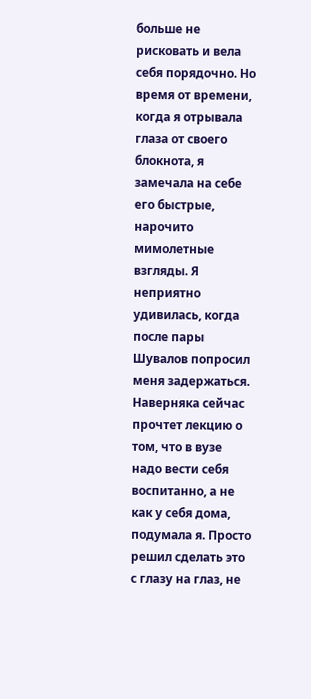больше не рисковать и вела себя порядочно. Но время от времени, когда я отрывала глаза от своего блокнота, я замечала на себе его быстрые, нарочито мимолетные взгляды. Я неприятно удивилась, когда после пары Шувалов попросил меня задержаться. Наверняка сейчас прочтет лекцию о том, что в вузе надо вести себя воспитанно, а не как у себя дома, подумала я. Просто решил сделать это с глазу на глаз, не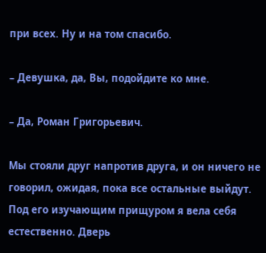при всех. Ну и на том спасибо.

– Девушка, да, Вы, подойдите ко мне.

– Да, Роман Григорьевич.

Мы стояли друг напротив друга, и он ничего не говорил, ожидая, пока все остальные выйдут. Под его изучающим прищуром я вела себя естественно. Дверь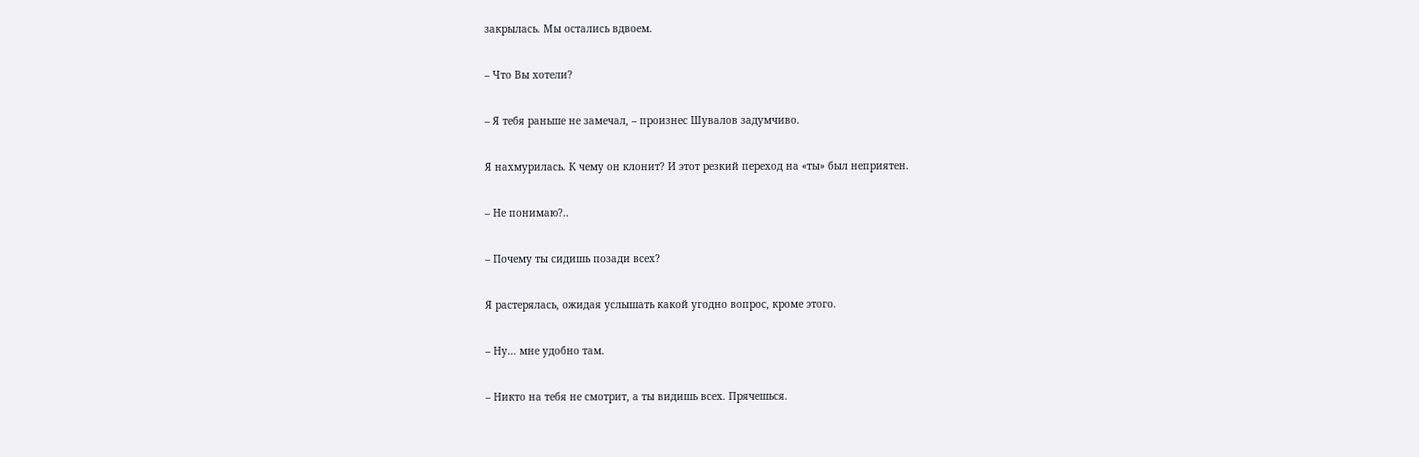закрылась. Мы остались вдвоем.

– Что Вы хотели?

– Я тебя раньше не замечал, – произнес Шувалов задумчиво.

Я нахмурилась. К чему он клонит? И этот резкий переход на «ты» был неприятен.

– Не понимаю?..

– Почему ты сидишь позади всех?

Я растерялась, ожидая услышать какой угодно вопрос, кроме этого.

– Ну… мне удобно там.

– Никто на тебя не смотрит, а ты видишь всех. Прячешься.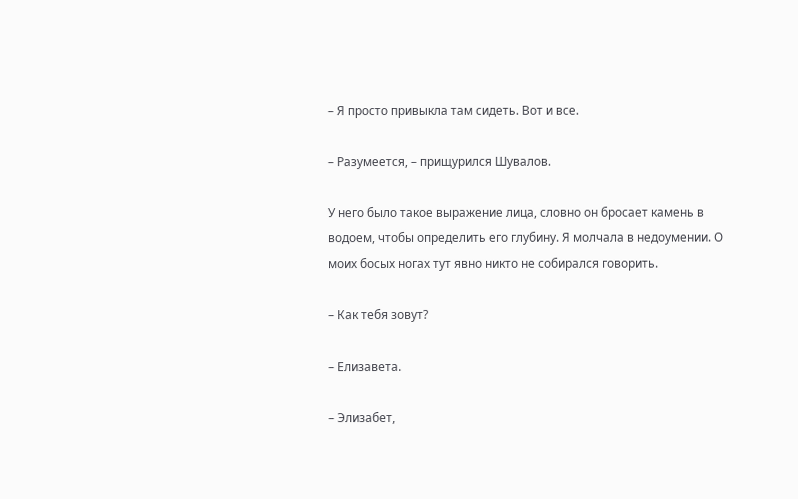– Я просто привыкла там сидеть. Вот и все.

– Разумеется, – прищурился Шувалов.

У него было такое выражение лица, словно он бросает камень в водоем, чтобы определить его глубину. Я молчала в недоумении. О моих босых ногах тут явно никто не собирался говорить.

– Как тебя зовут?

– Елизавета.

– Элизабет,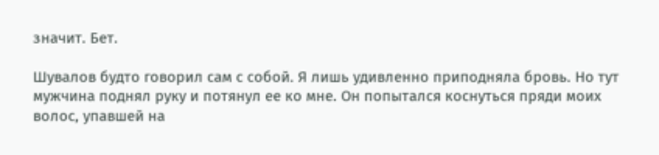значит. Бет.

Шувалов будто говорил сам с собой. Я лишь удивленно приподняла бровь. Но тут мужчина поднял руку и потянул ее ко мне. Он попытался коснуться пряди моих волос, упавшей на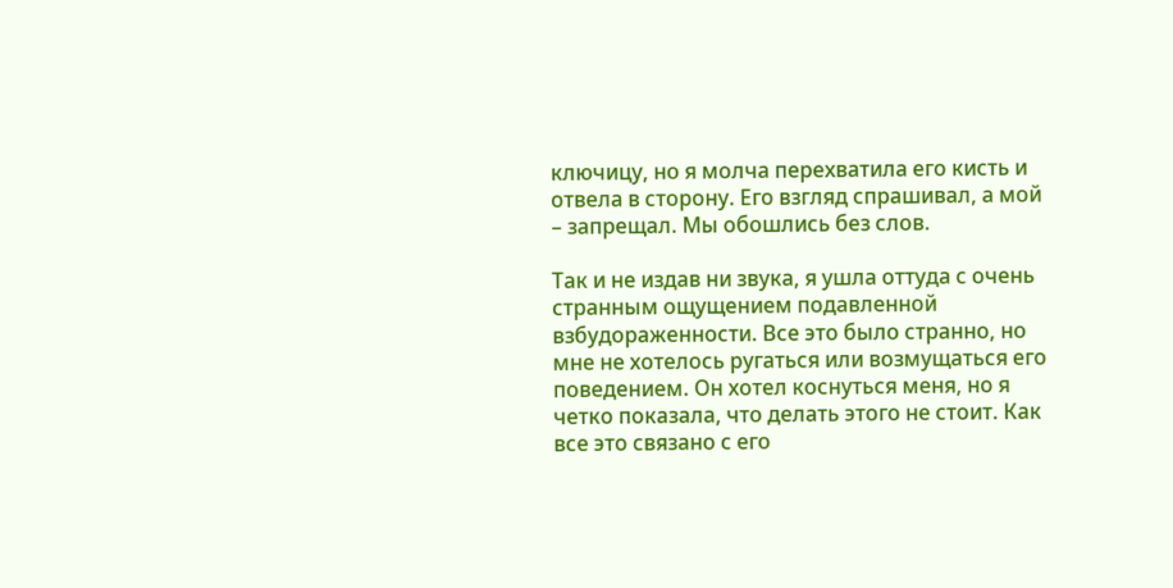ключицу, но я молча перехватила его кисть и отвела в сторону. Его взгляд спрашивал, а мой – запрещал. Мы обошлись без слов.

Так и не издав ни звука, я ушла оттуда с очень странным ощущением подавленной взбудораженности. Все это было странно, но мне не хотелось ругаться или возмущаться его поведением. Он хотел коснуться меня, но я четко показала, что делать этого не стоит. Как все это связано с его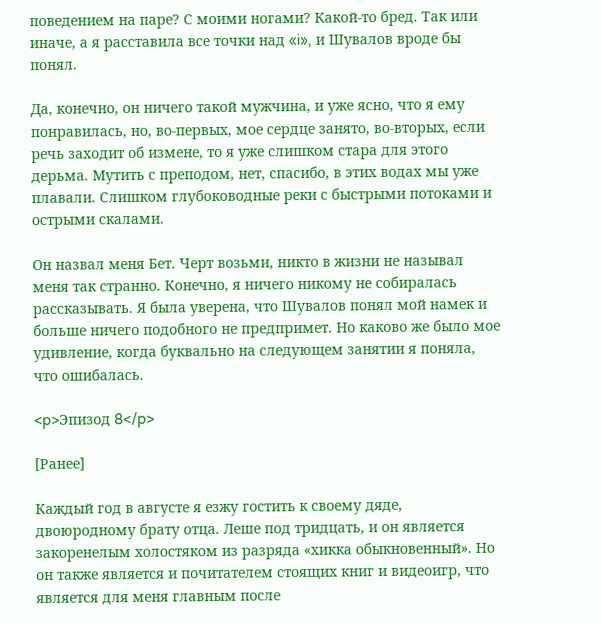поведением на паре? С моими ногами? Какой-то бред. Так или иначе, а я расставила все точки над «i», и Шувалов вроде бы понял.

Да, конечно, он ничего такой мужчина, и уже ясно, что я ему понравилась, но, во-первых, мое сердце занято, во-вторых, если речь заходит об измене, то я уже слишком стара для этого дерьма. Мутить с преподом, нет, спасибо, в этих водах мы уже плавали. Слишком глубоководные реки с быстрыми потоками и острыми скалами.

Он назвал меня Бет. Черт возьми, никто в жизни не называл меня так странно. Конечно, я ничего никому не собиралась рассказывать. Я была уверена, что Шувалов понял мой намек и больше ничего подобного не предпримет. Но каково же было мое удивление, когда буквально на следующем занятии я поняла, что ошибалась.

<p>Эпизод 8</p>

[Ранее]

Каждый год в августе я езжу гостить к своему дяде, двоюродному брату отца. Леше под тридцать, и он является закоренелым холостяком из разряда «хикка обыкновенный». Но он также является и почитателем стоящих книг и видеоигр, что является для меня главным после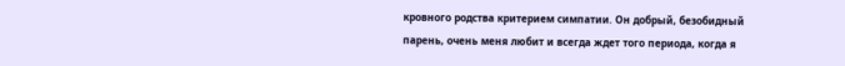кровного родства критерием симпатии. Он добрый, безобидный парень, очень меня любит и всегда ждет того периода, когда я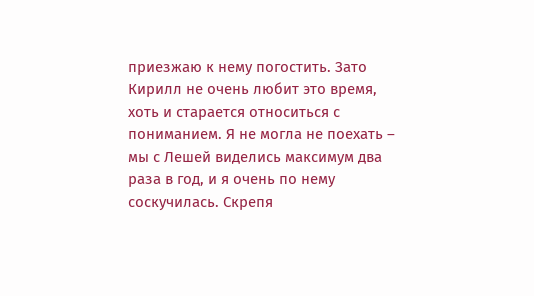приезжаю к нему погостить. Зато Кирилл не очень любит это время, хоть и старается относиться с пониманием. Я не могла не поехать – мы с Лешей виделись максимум два раза в год, и я очень по нему соскучилась. Скрепя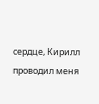сердце, Кирилл проводил меня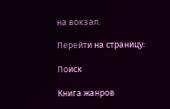на вокзал.

Перейти на страницу:

Поиск

Книга жанров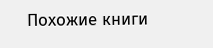Похожие книги